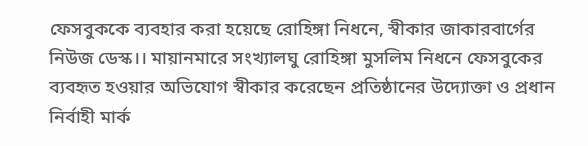ফেসবুককে ব্যবহার করা হয়েছে রোহিঙ্গা নিধনে, স্বীকার জাকারবার্গের
নিউজ ডেস্ক।। মায়ানমারে সংখ্যালঘু রোহিঙ্গা মুসলিম নিধনে ফেসবুকের ব্যবহৃত হওয়ার অভিযোগ স্বীকার করেছেন প্রতিষ্ঠানের উদ্যোক্তা ও প্রধান নির্বাহী মার্ক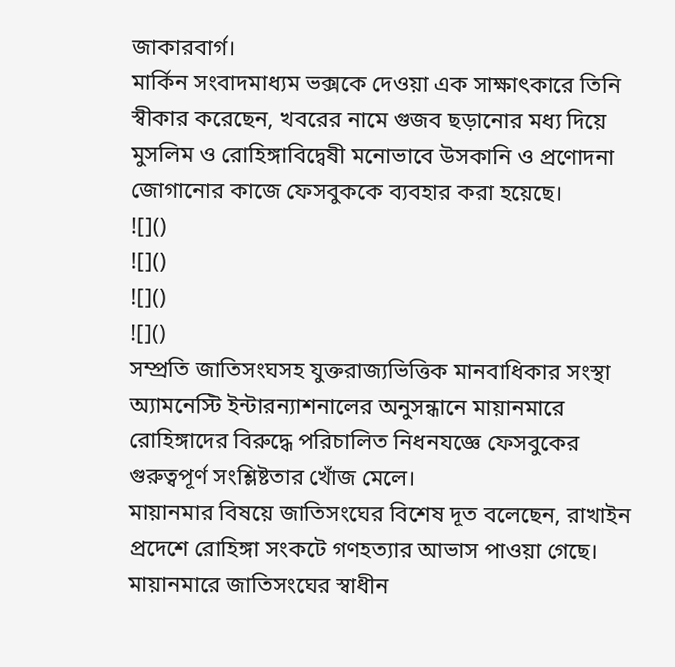জাকারবার্গ।
মার্কিন সংবাদমাধ্যম ভক্সকে দেওয়া এক সাক্ষাৎকারে তিনি স্বীকার করেছেন, খবরের নামে গুজব ছড়ানোর মধ্য দিয়ে মুসলিম ও রোহিঙ্গাবিদ্বেষী মনোভাবে উসকানি ও প্রণোদনা জোগানোর কাজে ফেসবুককে ব্যবহার করা হয়েছে।
![]()
![]()
![]()
![]()
সম্প্রতি জাতিসংঘসহ যুক্তরাজ্যভিত্তিক মানবাধিকার সংস্থা অ্যামনেস্টি ইন্টারন্যাশনালের অনুসন্ধানে মায়ানমারে রোহিঙ্গাদের বিরুদ্ধে পরিচালিত নিধনযজ্ঞে ফেসবুকের গুরুত্বপূর্ণ সংশ্লিষ্টতার খোঁজ মেলে।
মায়ানমার বিষয়ে জাতিসংঘের বিশেষ দূত বলেছেন, রাখাইন প্রদেশে রোহিঙ্গা সংকটে গণহত্যার আভাস পাওয়া গেছে। মায়ানমারে জাতিসংঘের স্বাধীন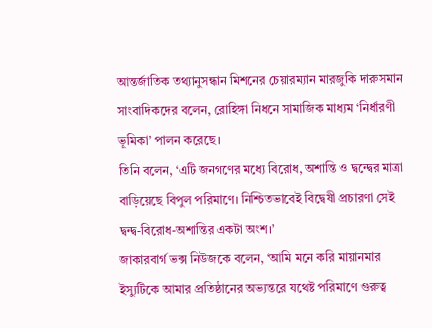আন্তর্জাতিক তথ্যানুসন্ধান মিশনের চেয়ারম্যান মারজুকি দারুসমান সাংবাদিকদের বলেন, রোহিঙ্গা নিধনে সামাজিক মাধ্যম ‘নির্ধারণী ভূমিকা’ পালন করেছে।
তিনি বলেন, ‘এটি জনগণের মধ্যে বিরোধ, অশান্তি ও দ্বন্দ্বের মাত্রা বাড়িয়েছে বিপুল পরিমাণে। নিশ্চিতভাবেই বিদ্বেষী প্রচারণা সেই দ্বন্দ্ব-বিরোধ-অশান্তির একটা অংশ।’
জাকারবার্গ ভক্স নিউজকে বলেন, ‘আমি মনে করি মায়ানমার ইস্যুটিকে আমার প্রতিষ্ঠানের অভ্যন্তরে যথেষ্ট পরিমাণে গুরুত্ব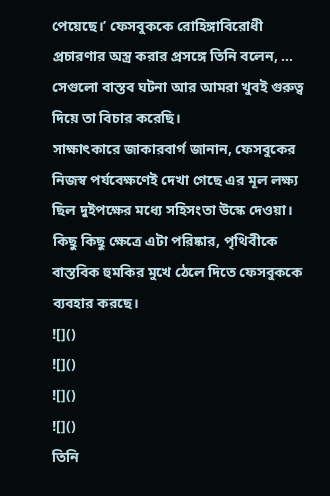পেয়েছে।’ ফেসবুককে রোহিঙ্গাবিরোধী প্রচারণার অস্ত্র করার প্রসঙ্গে তিনি বলেন, … সেগুলো বাস্তব ঘটনা আর আমরা খুবই গুরুত্ব দিয়ে তা বিচার করেছি।
সাক্ষাৎকারে জাকারবার্গ জানান, ফেসবুকের নিজস্ব পর্যবেক্ষণেই দেখা গেছে এর মূল লক্ষ্য ছিল দুইপক্ষের মধ্যে সহিসংতা উস্কে দেওয়া। কিছু কিছু ক্ষেত্রে এটা পরিষ্কার, পৃথিবীকে বাস্তবিক হুমকির মুখে ঠেলে দিতে ফেসবুককে ব্যবহার করছে।
![]()
![]()
![]()
![]()
তিনি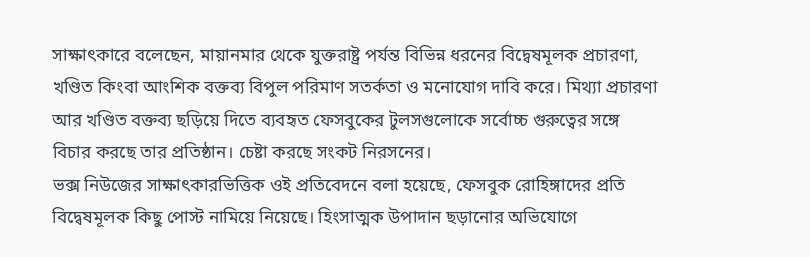সাক্ষাৎকারে বলেছেন, মায়ানমার থেকে যুক্তরাষ্ট্র পর্যন্ত বিভিন্ন ধরনের বিদ্বেষমূলক প্রচারণা, খণ্ডিত কিংবা আংশিক বক্তব্য বিপুল পরিমাণ সতর্কতা ও মনোযোগ দাবি করে। মিথ্যা প্রচারণা আর খণ্ডিত বক্তব্য ছড়িয়ে দিতে ব্যবহৃত ফেসবুকের টুলসগুলোকে সর্বোচ্চ গুরুত্বের সঙ্গে বিচার করছে তার প্রতিষ্ঠান। চেষ্টা করছে সংকট নিরসনের।
ভক্স নিউজের সাক্ষাৎকারভিত্তিক ওই প্রতিবেদনে বলা হয়েছে, ফেসবুক রোহিঙ্গাদের প্রতি বিদ্বেষমূলক কিছু পোস্ট নামিয়ে নিয়েছে। হিংসাত্মক উপাদান ছড়ানোর অভিযোগে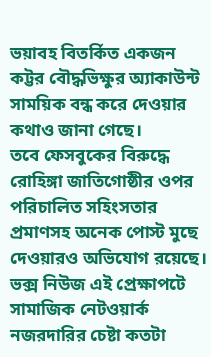ভয়াবহ বিতর্কিত একজন কট্টর বৌদ্ধভিক্ষুর অ্যাকাউন্ট সাময়িক বন্ধ করে দেওয়ার কথাও জানা গেছে।
তবে ফেসবুকের বিরুদ্ধে রোহিঙ্গা জাতিগোষ্ঠীর ওপর পরিচালিত সহিংসতার প্রমাণসহ অনেক পোস্ট মুছে দেওয়ারও অভিযোগ রয়েছে। ভক্স নিউজ এই প্রেক্ষাপটে সামাজিক নেটওয়ার্ক নজরদারির চেষ্টা কতটা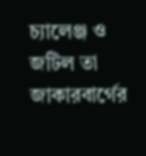চ্যালেঞ্জ ও জটিল তা জাকারবার্গের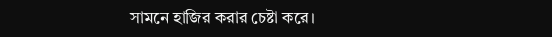সামনে হাজির করার চেষ্টা করে।